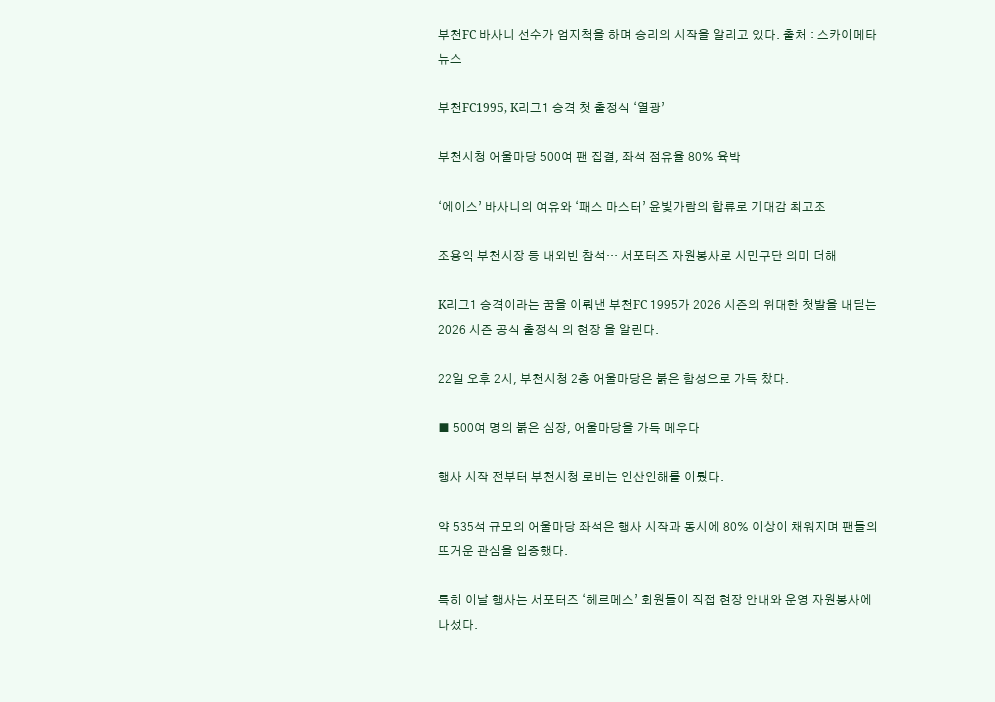부천FC 바사니 선수가 엄지척을 하며 승리의 시작을 알리고 있다. 출처 : 스카이메타뉴스

부천FC1995, K리그1 승격 첫 출정식 ‘열광’

부천시청 어울마당 500여 팬 집결, 좌석 점유율 80% 육박

‘에이스’ 바사니의 여유와 ‘패스 마스터’ 윤빛가람의 합류로 기대감 최고조

조용익 부천시장 등 내외빈 참석… 서포터즈 자원봉사로 시민구단 의미 더해

K리그1 승격이라는 꿈을 이뤄낸 부천FC 1995가 2026 시즌의 위대한 첫발을 내딛는 2026 시즌 공식 출정식 의 현장 을 알린다.

22일 오후 2시, 부천시청 2층 어울마당은 붉은 함성으로 가득 찼다.

■ 500여 명의 붉은 심장, 어울마당을 가득 메우다

행사 시작 전부터 부천시청 로비는 인산인해를 이뤘다.

약 535석 규모의 어울마당 좌석은 행사 시작과 동시에 80% 이상이 채워지며 팬들의 뜨거운 관심을 입증했다.

특히 이날 행사는 서포터즈 ‘헤르메스’ 회원들이 직접 현장 안내와 운영 자원봉사에 나섰다.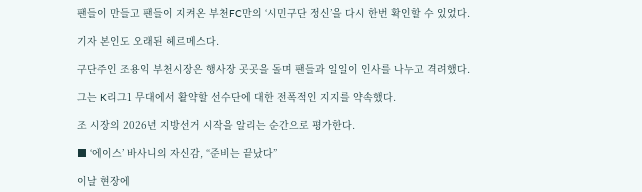팬들이 만들고 팬들이 지켜온 부천FC만의 ‘시민구단 정신’을 다시 한번 확인할 수 있었다.

기자 본인도 오래된 헤르메스다.

구단주인 조용익 부천시장은 행사장 곳곳을 돌며 팬들과 일일이 인사를 나누고 격려했다.

그는 K리그1 무대에서 활약할 선수단에 대한 전폭적인 지지를 약속했다.

조 시장의 2026년 지방선거 시작을 알리는 순간으로 평가한다.

■ ‘에이스’ 바사니의 자신감, “준비는 끝났다”

이날 현장에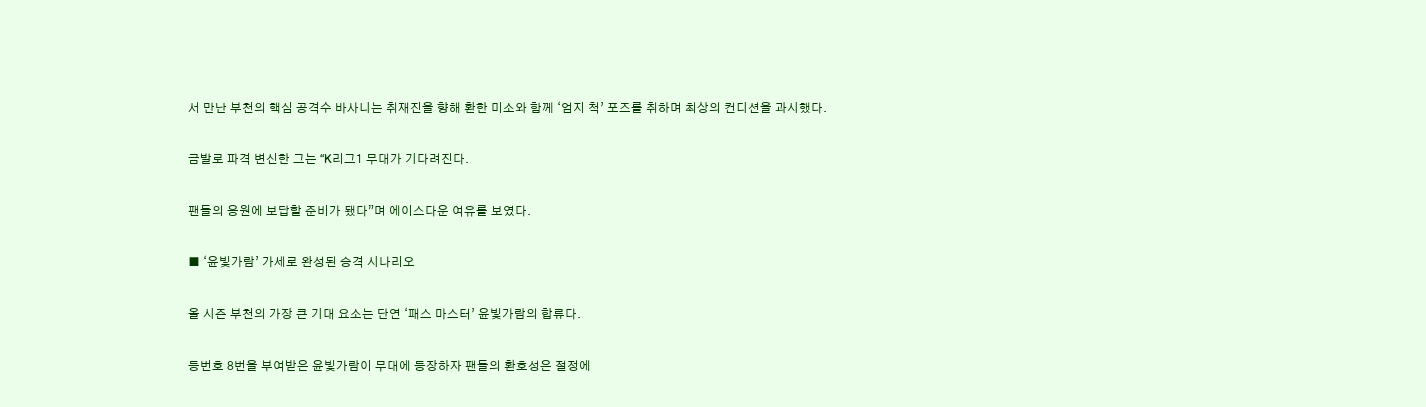서 만난 부천의 핵심 공격수 바사니는 취재진을 향해 환한 미소와 함께 ‘엄지 척’ 포즈를 취하며 최상의 컨디션을 과시했다.

금발로 파격 변신한 그는 “K리그1 무대가 기다려진다.

팬들의 응원에 보답할 준비가 됐다”며 에이스다운 여유를 보였다.

■ ‘윤빛가람’ 가세로 완성된 승격 시나리오

올 시즌 부천의 가장 큰 기대 요소는 단연 ‘패스 마스터’ 윤빛가람의 합류다.

등번호 8번을 부여받은 윤빛가람이 무대에 등장하자 팬들의 환호성은 절정에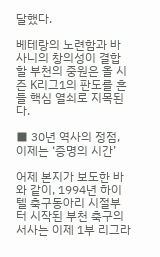달했다.

베테랑의 노련함과 바사니의 창의성이 결합할 부천의 중원은 올 시즌 K리그1의 판도를 흔들 핵심 열쇠로 지목된다.

■ 30년 역사의 정점, 이제는 ‘증명의 시간’

어제 본지가 보도한 바와 같이, 1994년 하이텔 축구동아리 시절부터 시작된 부천 축구의 서사는 이제 1부 리그라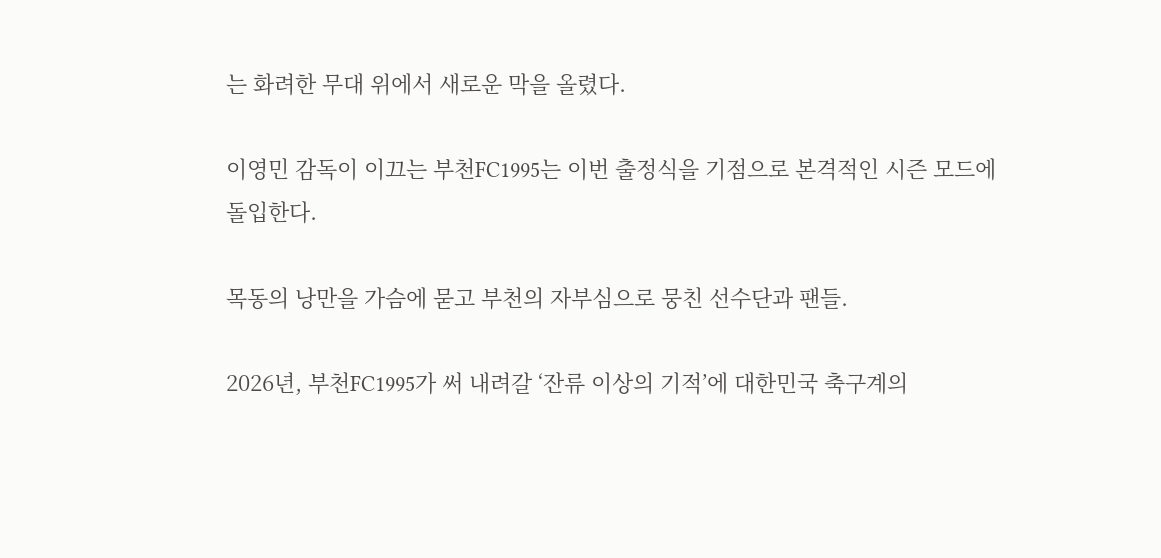는 화려한 무대 위에서 새로운 막을 올렸다.

이영민 감독이 이끄는 부천FC1995는 이번 출정식을 기점으로 본격적인 시즌 모드에 돌입한다.

목동의 낭만을 가슴에 묻고 부천의 자부심으로 뭉친 선수단과 팬들.

2026년, 부천FC1995가 써 내려갈 ‘잔류 이상의 기적’에 대한민국 축구계의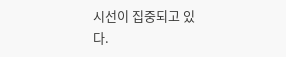시선이 집중되고 있다.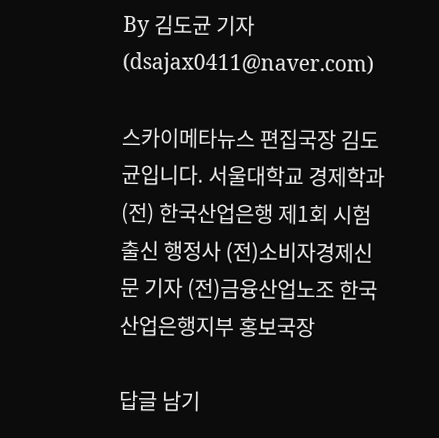By 김도균 기자(dsajax0411@naver.com)

스카이메타뉴스 편집국장 김도균입니다. 서울대학교 경제학과 (전) 한국산업은행 제1회 시험출신 행정사 (전)소비자경제신문 기자 (전)금융산업노조 한국산업은행지부 홍보국장

답글 남기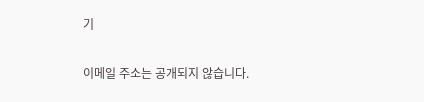기

이메일 주소는 공개되지 않습니다.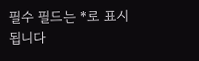필수 필드는 *로 표시됩니다